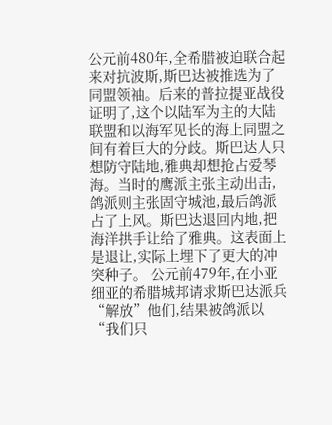公元前480年,全希腊被迫联合起来对抗波斯,斯巴达被推选为了同盟领袖。后来的普拉提亚战役证明了,这个以陆军为主的大陆联盟和以海军见长的海上同盟之间有着巨大的分歧。斯巴达人只想防守陆地,雅典却想抢占爱琴海。当时的鹰派主张主动出击,鸽派则主张固守城池,最后鸽派占了上风。斯巴达退回内地,把海洋拱手让给了雅典。这表面上是退让,实际上埋下了更大的冲突种子。 公元前479年,在小亚细亚的希腊城邦请求斯巴达派兵“解放”他们,结果被鸽派以“我们只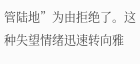管陆地”为由拒绝了。这种失望情绪迅速转向雅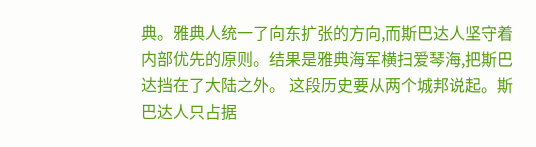典。雅典人统一了向东扩张的方向,而斯巴达人坚守着内部优先的原则。结果是雅典海军横扫爱琴海,把斯巴达挡在了大陆之外。 这段历史要从两个城邦说起。斯巴达人只占据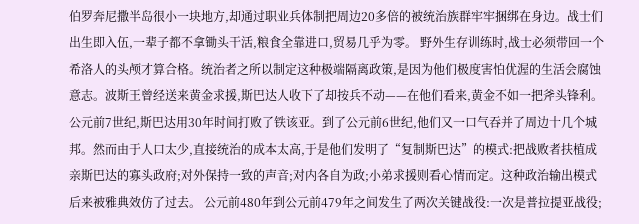伯罗奔尼撒半岛很小一块地方,却通过职业兵体制把周边20多倍的被统治族群牢牢捆绑在身边。战士们出生即入伍,一辈子都不拿锄头干活,粮食全靠进口,贸易几乎为零。 野外生存训练时,战士必须带回一个希洛人的头颅才算合格。统治者之所以制定这种极端隔离政策,是因为他们极度害怕优渥的生活会腐蚀意志。波斯王曾经送来黄金求援,斯巴达人收下了却按兵不动——在他们看来,黄金不如一把斧头锋利。 公元前7世纪,斯巴达用30年时间打败了铁该亚。到了公元前6世纪,他们又一口气吞并了周边十几个城邦。然而由于人口太少,直接统治的成本太高,于是他们发明了“复制斯巴达”的模式:把战败者扶植成亲斯巴达的寡头政府;对外保持一致的声音;对内各自为政;小弟求援则看心情而定。这种政治输出模式后来被雅典效仿了过去。 公元前480年到公元前479年之间发生了两次关键战役:一次是普拉提亚战役;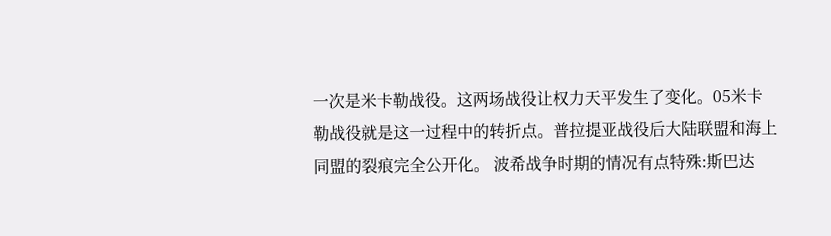一次是米卡勒战役。这两场战役让权力天平发生了变化。05米卡勒战役就是这一过程中的转折点。普拉提亚战役后大陆联盟和海上同盟的裂痕完全公开化。 波希战争时期的情况有点特殊:斯巴达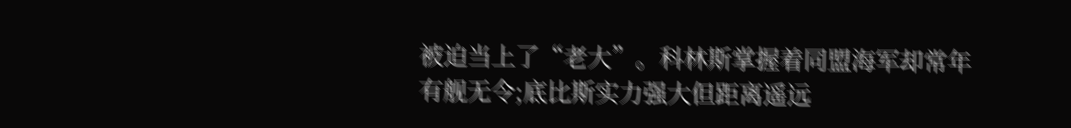被迫当上了“老大”。科林斯掌握着同盟海军却常年有舰无令;底比斯实力强大但距离遥远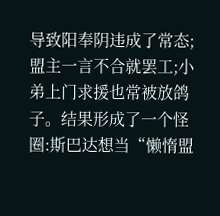导致阳奉阴违成了常态;盟主一言不合就罢工;小弟上门求援也常被放鸽子。结果形成了一个怪圈:斯巴达想当“懒惰盟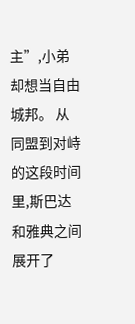主”,小弟却想当自由城邦。 从同盟到对峙的这段时间里,斯巴达和雅典之间展开了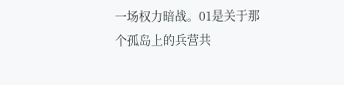一场权力暗战。01是关于那个孤岛上的兵营共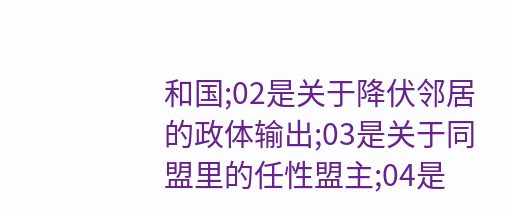和国;02是关于降伏邻居的政体输出;03是关于同盟里的任性盟主;04是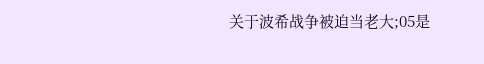关于波希战争被迫当老大;05是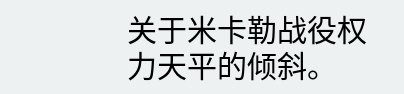关于米卡勒战役权力天平的倾斜。